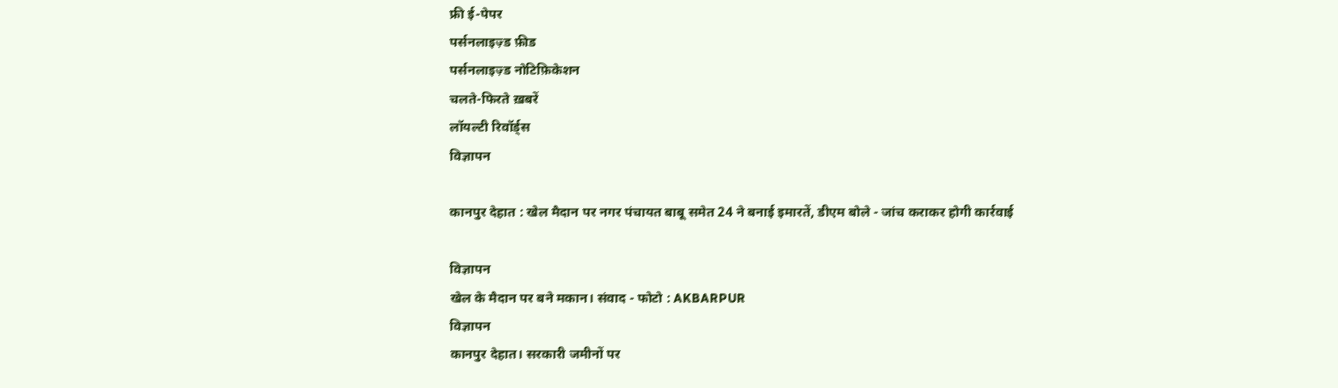फ्री ई-पेपर
पर्सनलाइज़्ड फ़ीड
पर्सनलाइज़्ड नोटिफ़िकेशन
चलते-फिरते ख़बरें
लॉयल्टी रिवॉर्ड्स
विज्ञापन

कानपुर देहात : खेल मैदान पर नगर पंचायत बाबू समेत 24 ने बनाई इमारतें, डीएम बोले - जांच कराकर होगी कार्रवाई

विज्ञापन
खेल के मैदान पर बने मकान। संवाद - फोटो : AKBARPUR
विज्ञापन
कानपुर देहात। सरकारी जमीनों पर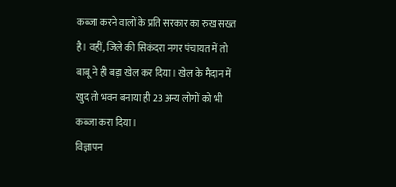कब्जा करने वालों के प्रति सरकार का रुख सख्त है। वहीं, जिले की सिकंदरा नगर पंचायत में तो बाबू ने ही बड़ा खेल कर दिया। खेल के मैदान में खुद तो भवन बनाया ही 23 अन्य लोगों को भी कब्जा करा दिया।
विज्ञापन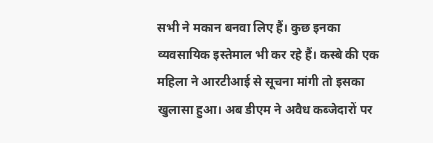सभी ने मकान बनवा लिए हैं। कुछ इनका व्यवसायिक इस्तेमाल भी कर रहे हैं। कस्बे की एक महिला ने आरटीआई से सूचना मांगी तो इसका खुलासा हुआ। अब डीएम ने अवैध कब्जेदारों पर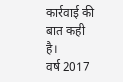कार्रवाई की बात कही है।
वर्ष 2017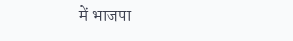में भाजपा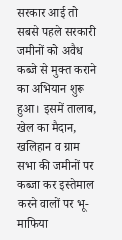सरकार आई तो सबसे पहले सरकारी जमीनों को अवैध कब्जे से मुक्त कराने का अभियान शुरू हुआ। इसमें तालाब, खेल का मैदान, खलिहान व ग्राम सभा की जमीनों पर कब्जा कर इस्तेमाल करने वालों पर भू-माफिया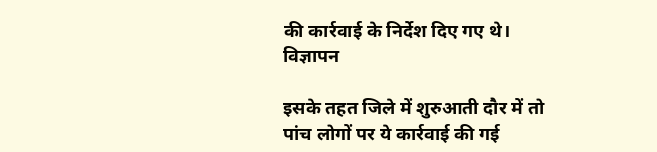की कार्रवाई के निर्देश दिए गए थे।
विज्ञापन

इसके तहत जिले में शुरुआती दौर में तो पांच लोगों पर ये कार्रवाई की गई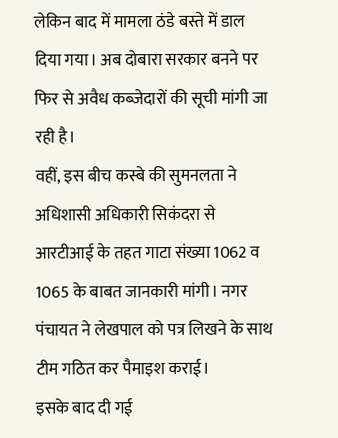लेकिन बाद में मामला ठंडे बस्ते में डाल दिया गया। अब दोबारा सरकार बनने पर फिर से अवैध कब्जेदारों की सूची मांगी जा रही है।
वहीं, इस बीच कस्बे की सुमनलता ने अधिशासी अधिकारी सिकंदरा से आरटीआई के तहत गाटा संख्या 1062 व 1065 के बाबत जानकारी मांगी। नगर पंचायत ने लेखपाल को पत्र लिखने के साथ टीम गठित कर पैमाइश कराई।
इसके बाद दी गई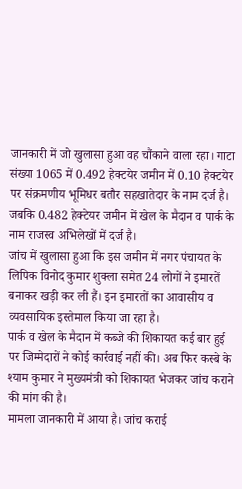जानकारी में जो खुलासा हुआ वह चौंकाने वाला रहा। गाटा संख्या 1065 में 0.492 हेक्टयेर जमीन में 0.10 हेक्टयेर पर संक्रमणीय भूमिधर बतौर सहखातेदार के नाम दर्ज है। जबकि 0.482 हेक्टेयर जमीन में खेल के मैदान व पार्क के नाम राजस्व अभिलेखों में दर्ज है।
जांच में खुलासा हुआ कि इस जमीन में नगर पंचायत के लिपिक विनोद कुमार शुक्ला समेत 24 लोगों ने इमारतें बनाकर खड़ी कर ली हैं। इन इमारतों का आवासीय व व्यवसायिक इस्तेमाल किया जा रहा है।
पार्क व खेल के मैदान में कब्जे की शिकायत कई बार हुई पर जिम्मेदारों ने कोई कार्रवाई नहीं की। अब फिर कस्बे के श्याम कुमार ने मुख्यमंत्री को शिकायत भेजकर जांच कराने की मांग की है।
मामला जानकारी में आया है। जांच कराई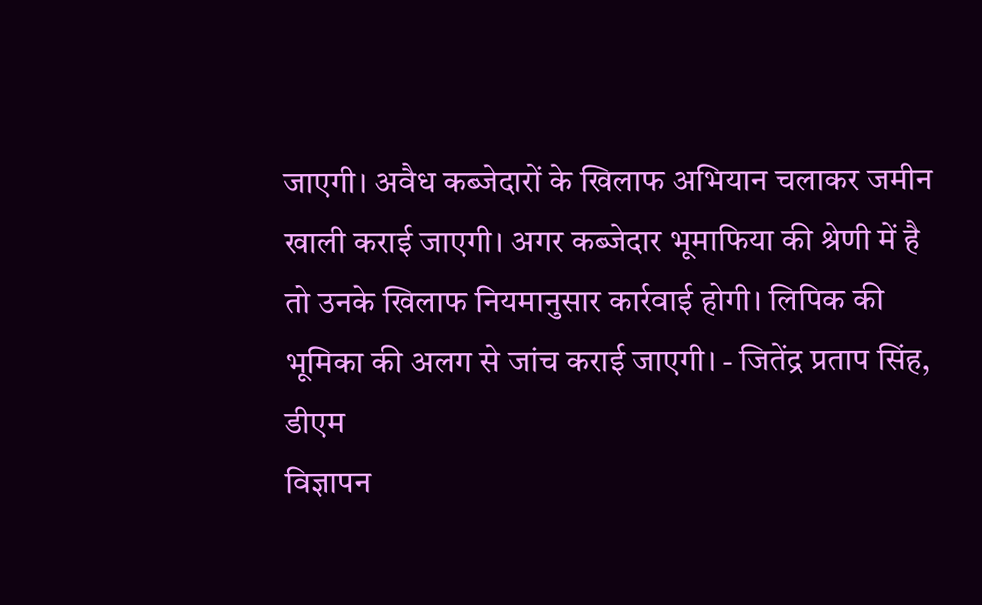जाएगी। अवैध कब्जेदारों के खिलाफ अभियान चलाकर जमीन खाली कराई जाएगी। अगर कब्जेदार भूमाफिया की श्रेणी में है तो उनके खिलाफ नियमानुसार कार्रवाई होगी। लिपिक की भूमिका की अलग से जांच कराई जाएगी। - जितेंद्र प्रताप सिंह, डीएम
विज्ञापन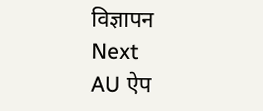विज्ञापन
Next
AU ऐप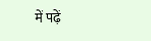में पढ़ें